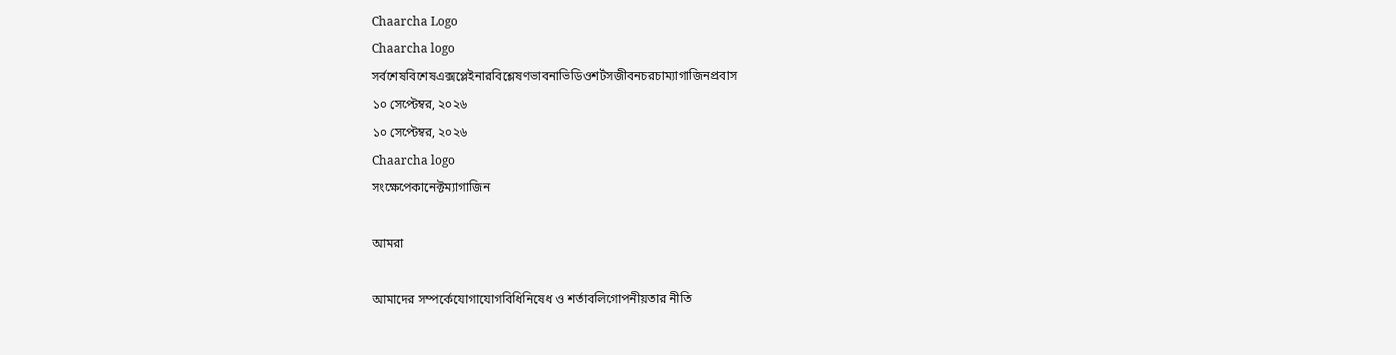Chaarcha Logo
Chaarcha logo
সর্বশেষবিশেষএক্সপ্লেইনারবিশ্লেষণভাবনাভিডিওশর্টসজীবনচরচাম্যাগাজিনপ্রবাস
১০ সেপ্টেম্বর, ২০২৬
১০ সেপ্টেম্বর, ২০২৬
Chaarcha logo
সংক্ষেপেকানেক্টম্যাগাজিন

আমরা

আমাদের সম্পর্কেযোগাযোগবিধিনিষেধ ও শর্তাবলিগোপনীয়তার নীতি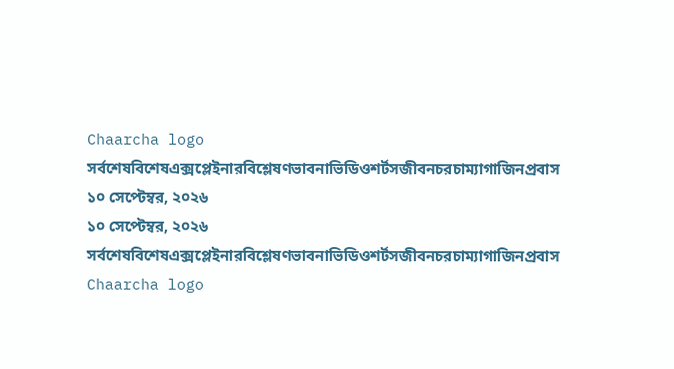Chaarcha logo
সর্বশেষবিশেষএক্সপ্লেইনারবিশ্লেষণভাবনাভিডিওশর্টসজীবনচরচাম্যাগাজিনপ্রবাস
১০ সেপ্টেম্বর, ২০২৬
১০ সেপ্টেম্বর, ২০২৬
সর্বশেষবিশেষএক্সপ্লেইনারবিশ্লেষণভাবনাভিডিওশর্টসজীবনচরচাম্যাগাজিনপ্রবাস
Chaarcha logo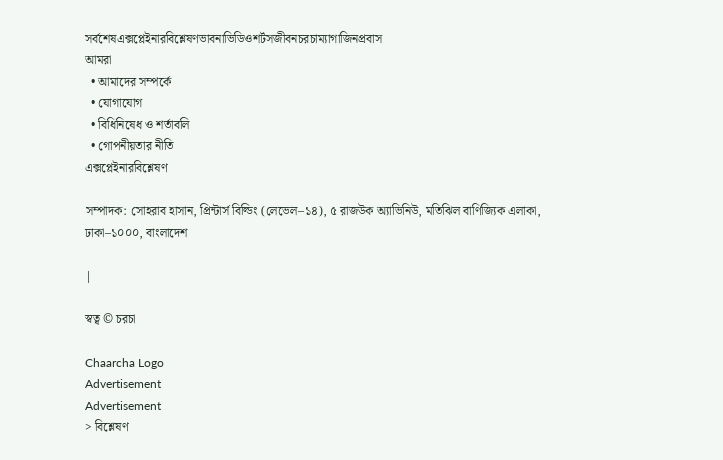সর্বশেষএক্সপ্লেইনারবিশ্লেষণভাবনাভিডিওশর্টসজীবনচরচাম্যাগাজিনপ্রবাস
আমরা
  • আমাদের সম্পর্কে
  • যোগাযোগ
  • বিধিনিষেধ ও শর্তাবলি
  • গোপনীয়তার নীতি
এক্সপ্লেইনারবিশ্লেষণ

সম্পাদক: সোহরাব হাসান, প্রিন্টার্স বিল্ডিং (লেভেল–১৪), ৫ রাজউক অ্যাভিনিউ, মতিঝিল বাণিজ্যিক এলাকা, ঢাকা–১০০০, বাংলাদেশ

|

স্বত্ব © চরচা

Chaarcha Logo
Advertisement
Advertisement
> বিশ্লেষণ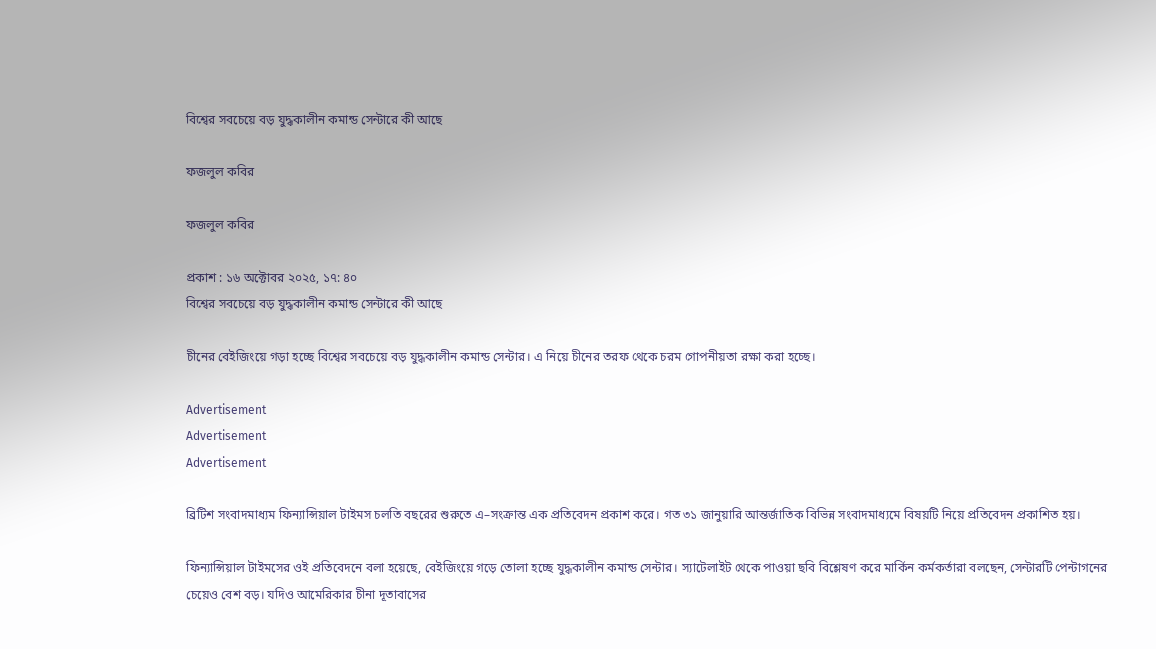বিশ্বের সবচেয়ে বড় যুদ্ধকালীন কমান্ড সেন্টারে কী আছে

ফজলুল কবির

ফজলুল কবির

প্রকাশ : ১৬ অক্টোবর ২০২৫, ১৭: ৪০
বিশ্বের সবচেয়ে বড় যুদ্ধকালীন কমান্ড সেন্টারে কী আছে

চীনের বেইজিংয়ে গড়া হচ্ছে বিশ্বের সবচেয়ে বড় যুদ্ধকালীন কমান্ড সেন্টার। এ নিয়ে চীনের তরফ থেকে চরম গোপনীয়তা রক্ষা করা হচ্ছে।

Advertisement
Advertisement
Advertisement

ব্রিটিশ সংবাদমাধ্যম ফিন্যান্সিয়াল টাইমস চলতি বছরের শুরুতে এ–সংক্রান্ত এক প্রতিবেদন প্রকাশ করে। গত ৩১ জানুয়ারি আন্তর্জাতিক বিভিন্ন সংবাদমাধ্যমে বিষয়টি নিয়ে প্রতিবেদন প্রকাশিত হয়।

ফিন্যান্সিয়াল টাইমসের ওই প্রতিবেদনে বলা হয়েছে, বেইজিংয়ে গড়ে তোলা হচ্ছে যুদ্ধকালীন কমান্ড সেন্টার। স্যাটেলাইট থেকে পাওয়া ছবি বিশ্লেষণ করে মার্কিন কর্মকর্তারা বলছেন, সেন্টারটি পেন্টাগনের চেয়েও বেশ বড়। যদিও আমেরিকার চীনা দূতাবাসের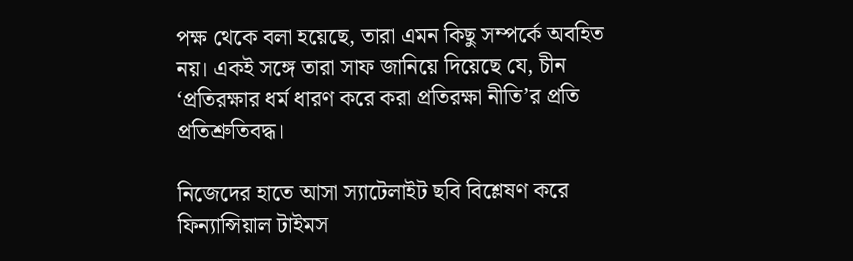পক্ষ থেকে বলা হয়েছে, তারা এমন কিছু সম্পর্কে অবহিত নয়। একই সঙ্গে তারা সাফ জানিয়ে দিয়েছে যে, চীন ‘প্রতিরক্ষার ধর্ম ধারণ করে করা প্রতিরক্ষা নীতি’র প্রতি প্রতিশ্রুতিবদ্ধ।

নিজেদের হাতে আসা স্যাটেলাইট ছবি বিশ্লেষণ করে ফিন্যান্সিয়াল টাইমস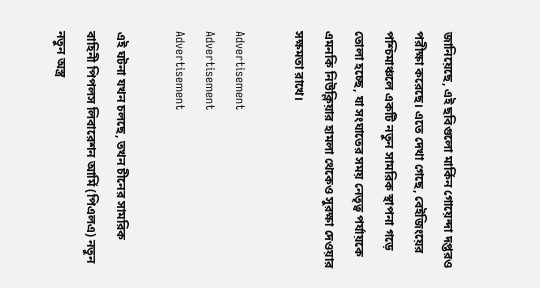জানিয়েছে, এই ছবিগুলো মার্কিন গোয়েন্দা দপ্তরও পরীক্ষা করেছে। এতে দেখা গেছে, বেইজিংয়ের পশ্চিমাঞ্চলে একটি নতুন সামরিক স্থাপনা গড়ে তোলা হচ্ছে, যা সংঘাতের সময় নেতৃত্ব পর্যায়কে এমনকি নিউক্লিয়ার হামলা থেকেও সুরক্ষা দেওয়ার সক্ষমতা রাখে।

Advertisement
Advertisement
Advertisement

এই ঘটনা যখন চলছে, তখন চীনের সামরিক বাহিনী পিপলস লিবারেশন আর্মি (পিএলএ) নতুন নতুন অস্ত্র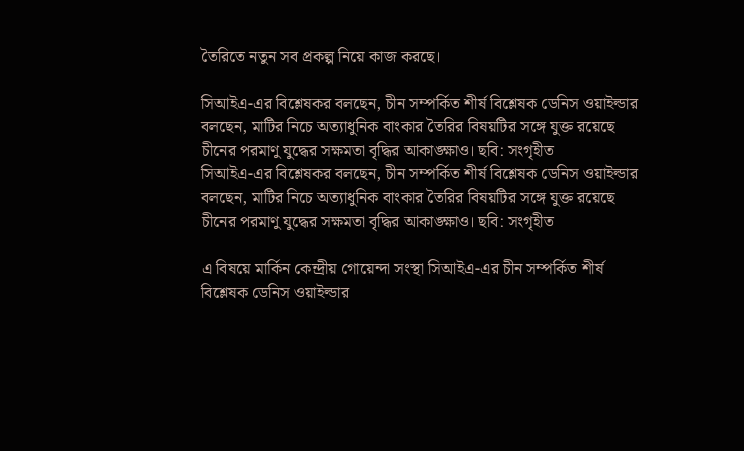তৈরিতে নতুন সব প্রকল্প নিয়ে কাজ করছে।

সিআইএ-এর বিশ্লেষকর বলছেন, চীন সম্পর্কিত শীর্ষ বিশ্লেষক ডেনিস ওয়াইল্ডার বলছেন, মাটির নিচে অত্যাধুনিক বাংকার তৈরির বিষয়টির সঙ্গে যুক্ত রয়েছে চীনের পরমাণু যুদ্ধের সক্ষমতা বৃদ্ধির আকাঙ্ক্ষাও। ছবি: সংগৃহীত
সিআইএ-এর বিশ্লেষকর বলছেন, চীন সম্পর্কিত শীর্ষ বিশ্লেষক ডেনিস ওয়াইল্ডার বলছেন, মাটির নিচে অত্যাধুনিক বাংকার তৈরির বিষয়টির সঙ্গে যুক্ত রয়েছে চীনের পরমাণু যুদ্ধের সক্ষমতা বৃদ্ধির আকাঙ্ক্ষাও। ছবি: সংগৃহীত

এ বিষয়ে মার্কিন কেন্দ্রীয় গোয়েন্দা সংস্থা সিআইএ-এর চীন সম্পর্কিত শীর্ষ বিশ্লেষক ডেনিস ওয়াইল্ডার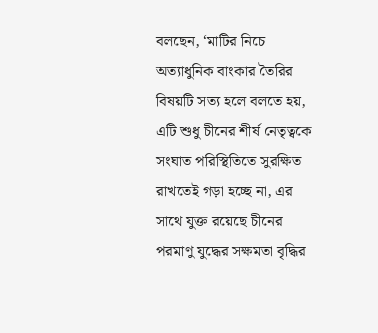বলছেন, ‘মাটির নিচে অত্যাধুনিক বাংকার তৈরির বিষয়টি সত্য হলে বলতে হয়, এটি শুধু চীনের শীর্ষ নেতৃত্বকে সংঘাত পরিস্থিতিতে সুরক্ষিত রাখতেই গড়া হচ্ছে না, এর সাথে যুক্ত রয়েছে চীনের পরমাণু যুদ্ধের সক্ষমতা বৃদ্ধির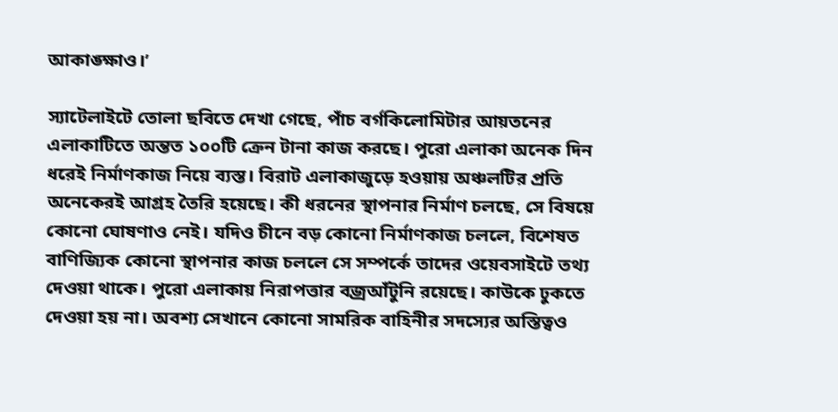আকাঙ্ক্ষাও।’

স্যাটেলাইটে তোলা ছবিতে দেখা গেছে, পাঁচ বর্গকিলোমিটার আয়তনের এলাকাটিতে অন্তত ১০০টি ক্রেন টানা কাজ করছে। পুরো এলাকা অনেক দিন ধরেই নির্মাণকাজ নিয়ে ব্যস্ত। বিরাট এলাকাজুড়ে হওয়ায় অঞ্চলটির প্রতি অনেকেরই আগ্রহ তৈরি হয়েছে। কী ধরনের স্থাপনার নির্মাণ চলছে, সে বিষয়ে কোনো ঘোষণাও নেই। যদিও চীনে বড় কোনো নির্মাণকাজ চললে, বিশেষত বাণিজ্যিক কোনো স্থাপনার কাজ চললে সে সম্পর্কে তাদের ওয়েবসাইটে তথ্য দেওয়া থাকে। পুরো এলাকায় নিরাপত্তার বজ্রআঁটুনি রয়েছে। কাউকে ঢুকতে দেওয়া হয় না। অবশ্য সেখানে কোনো সামরিক বাহিনীর সদস্যের অস্তিত্বও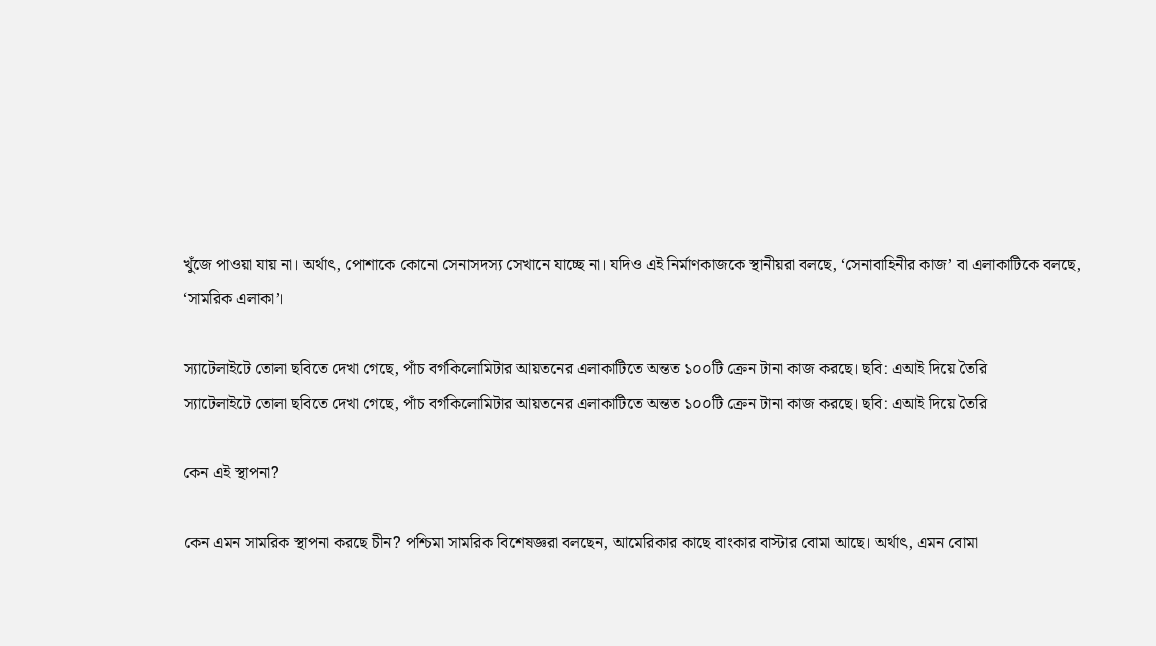খুঁজে পাওয়া যায় না। অর্থাৎ, পোশাকে কোনো সেনাসদস্য সেখানে যাচ্ছে না। যদিও এই নির্মাণকাজকে স্থানীয়রা বলছে, ‘সেনাবাহিনীর কাজ’ বা এলাকাটিকে বলছে, ‘সামরিক এলাকা’।

স্যাটেলাইটে তোলা ছবিতে দেখা গেছে, পাঁচ বর্গকিলোমিটার আয়তনের এলাকাটিতে অন্তত ১০০টি ক্রেন টানা কাজ করছে। ছবি: এআই দিয়ে তৈরি
স্যাটেলাইটে তোলা ছবিতে দেখা গেছে, পাঁচ বর্গকিলোমিটার আয়তনের এলাকাটিতে অন্তত ১০০টি ক্রেন টানা কাজ করছে। ছবি: এআই দিয়ে তৈরি

কেন এই স্থাপনা?

কেন এমন সামরিক স্থাপনা করছে চীন? পশ্চিমা সামরিক বিশেষজ্ঞরা বলছেন, আমেরিকার কাছে বাংকার বাস্টার বোমা আছে। অর্থাৎ, এমন বোমা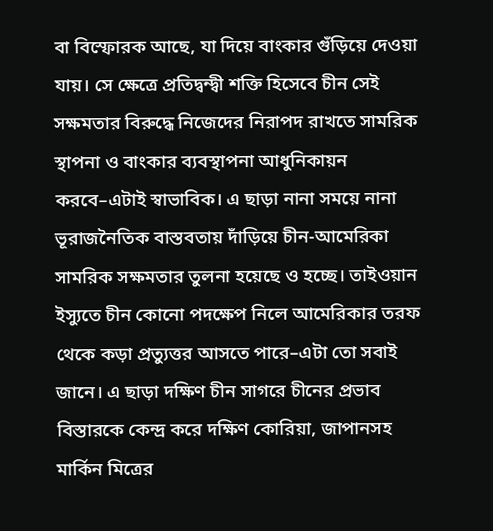বা বিস্ফোরক আছে, যা দিয়ে বাংকার গুঁড়িয়ে দেওয়া যায়। সে ক্ষেত্রে প্রতিদ্বন্দ্বী শক্তি হিসেবে চীন সেই সক্ষমতার বিরুদ্ধে নিজেদের নিরাপদ রাখতে সামরিক স্থাপনা ও বাংকার ব্যবস্থাপনা আধুনিকায়ন করবে–এটাই স্বাভাবিক। এ ছাড়া নানা সময়ে নানা ভূরাজনৈতিক বাস্তবতায় দাঁড়িয়ে চীন‑আমেরিকা সামরিক সক্ষমতার তুলনা হয়েছে ও হচ্ছে। তাইওয়ান ইস্যুতে চীন কোনো পদক্ষেপ নিলে আমেরিকার তরফ থেকে কড়া প্রত্যুত্তর আসতে পারে–এটা তো সবাই জানে। এ ছাড়া দক্ষিণ চীন সাগরে চীনের প্রভাব বিস্তারকে কেন্দ্র করে দক্ষিণ কোরিয়া, জাপানসহ মার্কিন মিত্রের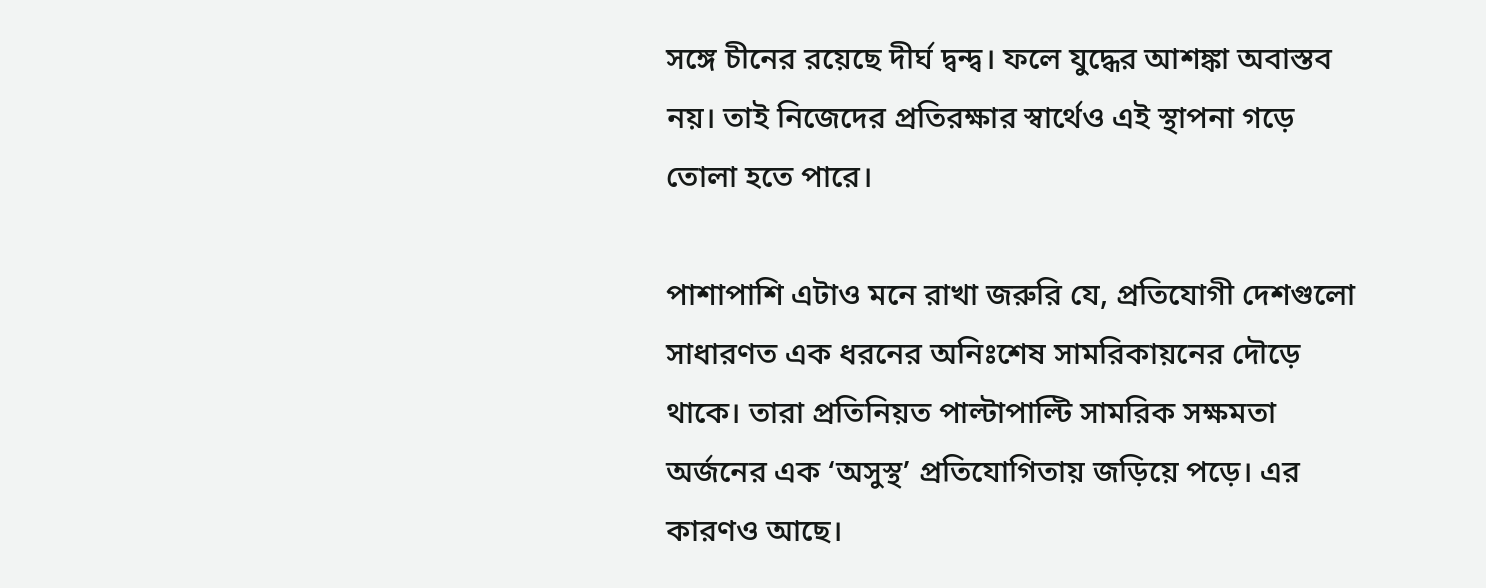সঙ্গে চীনের রয়েছে দীর্ঘ দ্বন্দ্ব। ফলে যুদ্ধের আশঙ্কা অবাস্তব নয়। তাই নিজেদের প্রতিরক্ষার স্বার্থেও এই স্থাপনা গড়ে তোলা হতে পারে।

পাশাপাশি এটাও মনে রাখা জরুরি যে, প্রতিযোগী দেশগুলো সাধারণত এক ধরনের অনিঃশেষ সামরিকায়নের দৌড়ে থাকে। তারা প্রতিনিয়ত পাল্টাপাল্টি সামরিক সক্ষমতা অর্জনের এক ‘অসুস্থ’ প্রতিযোগিতায় জড়িয়ে পড়ে। এর কারণও আছে।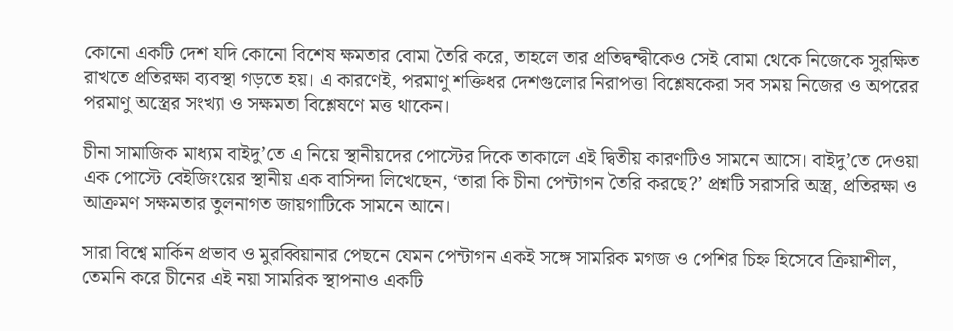কোনো একটি দেশ যদি কোনো বিশেষ ক্ষমতার বোমা তৈরি করে, তাহলে তার প্রতিদ্বন্দ্বীকেও সেই বোমা থেকে নিজেকে সুরক্ষিত রাখতে প্রতিরক্ষা ব্যবস্থা গড়তে হয়। এ কারণেই, পরমাণু শক্তিধর দেশগুলোর নিরাপত্তা বিশ্লেষকেরা সব সময় নিজের ও অপরের পরমাণু অস্ত্রের সংখ্যা ও সক্ষমতা বিশ্লেষণে মত্ত থাকেন।

চীনা সামাজিক মাধ্যম বাইদু’তে এ নিয়ে স্থানীয়দের পোস্টের দিকে তাকালে এই দ্বিতীয় কারণটিও সামনে আসে। বাইদু’তে দেওয়া এক পোস্টে বেইজিংয়ের স্থানীয় এক বাসিন্দা লিখেছেন, ‘তারা কি চীনা পেন্টাগন তৈরি করছে?’ প্রশ্নটি সরাসরি অস্ত্র, প্রতিরক্ষা ও আক্রমণ সক্ষমতার তুলনাগত জায়গাটিকে সামনে আনে।

সারা বিশ্বে মার্কিন প্রভাব ও মুরব্বিয়ানার পেছনে যেমন পেন্টাগন একই সঙ্গে সামরিক মগজ ও পেশির চিহ্ন হিসেবে ক্রিয়াশীল, তেমনি করে চীনের এই নয়া সামরিক স্থাপনাও একটি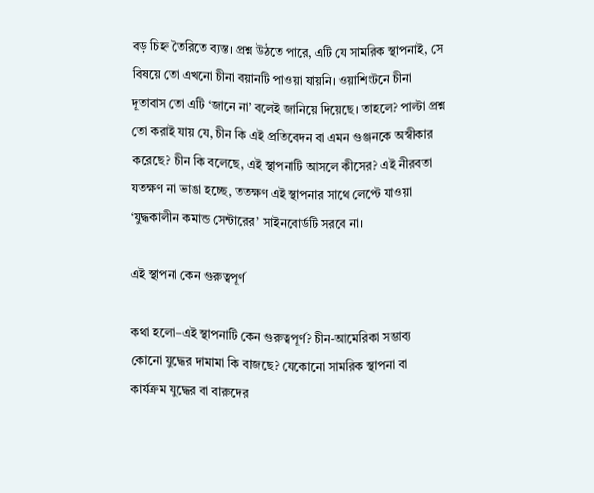বড় চিহ্ন তৈরিতে ব্যস্ত। প্রশ্ন উঠতে পারে, এটি যে সামরিক স্থাপনাই, সে বিষয়ে তো এখনো চীনা বয়ানটি পাওয়া যায়নি। ওয়াশিংটনে চীনা দূতাবাস তো এটি ‘জানে না’ বলেই জানিয়ে দিয়েছে। তাহলে? পাল্টা প্রশ্ন তো করাই যায় যে, চীন কি এই প্রতিবেদন বা এমন গুঞ্জনকে অস্বীকার করেছে? চীন কি বলেছে, এই স্থাপনাটি আসলে কীসের? এই নীরবতা যতক্ষণ না ভাঙা হচ্ছে, ততক্ষণ এই স্থাপনার সাথে লেপ্টে যাওয়া ‘যুদ্ধকালীন কমান্ড সেন্টারের’ সাইনবোর্ডটি সরবে না।

এই স্থাপনা কেন গুরুত্বপূর্ণ

কথা হলো–এই স্থাপনাটি কেন গুরুত্বপূর্ণ? চীন-আমেরিকা সম্ভাব্য কোনো যুদ্ধের দামামা কি বাজছে? যেকোনো সামরিক স্থাপনা বা কার্যক্রম যুদ্ধের বা বারুদের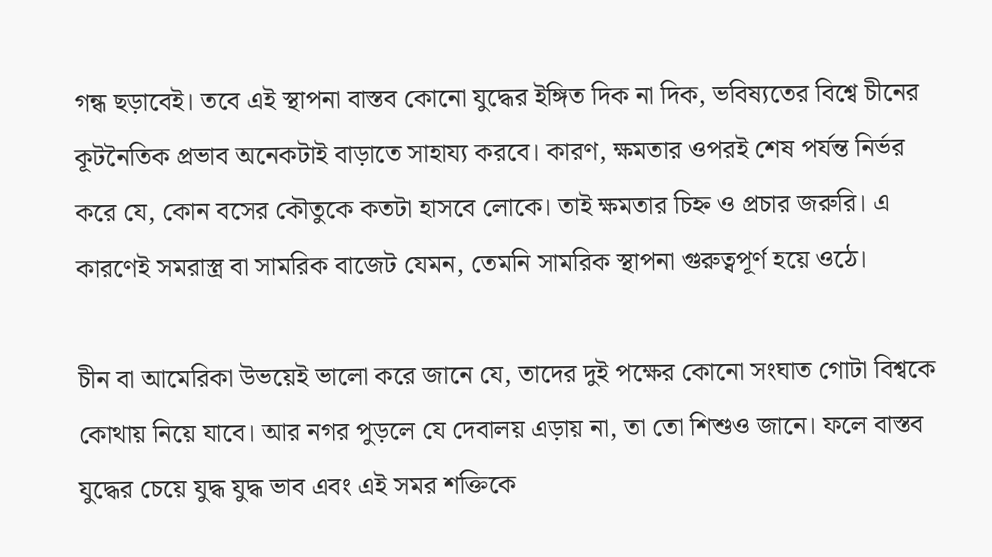গন্ধ ছড়াবেই। তবে এই স্থাপনা বাস্তব কোনো যুদ্ধের ইঙ্গিত দিক না দিক, ভবিষ্যতের বিশ্বে চীনের কূটনৈতিক প্রভাব অনেকটাই বাড়াতে সাহায্য করবে। কারণ, ক্ষমতার ওপরই শেষ পর্যন্ত নির্ভর করে যে, কোন বসের কৌতুকে কতটা হাসবে লোকে। তাই ক্ষমতার চিহ্ন ও প্রচার জরুরি। এ কারণেই সমরাস্ত্র বা সামরিক বাজেট যেমন, তেমনি সামরিক স্থাপনা গুরুত্বপূর্ণ হয়ে ওঠে।

চীন বা আমেরিকা উভয়েই ভালো করে জানে যে, তাদের দুই পক্ষের কোনো সংঘাত গোটা বিশ্বকে কোথায় নিয়ে যাবে। আর নগর পুড়লে যে দেবালয় এড়ায় না, তা তো শিশুও জানে। ফলে বাস্তব যুদ্ধের চেয়ে যুদ্ধ যুদ্ধ ভাব এবং এই সমর শক্তিকে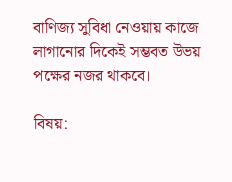বাণিজ্য সুবিধা নেওয়ায় কাজে লাগানোর দিকেই সম্ভবত উভয় পক্ষের নজর থাকবে।

বিষয়: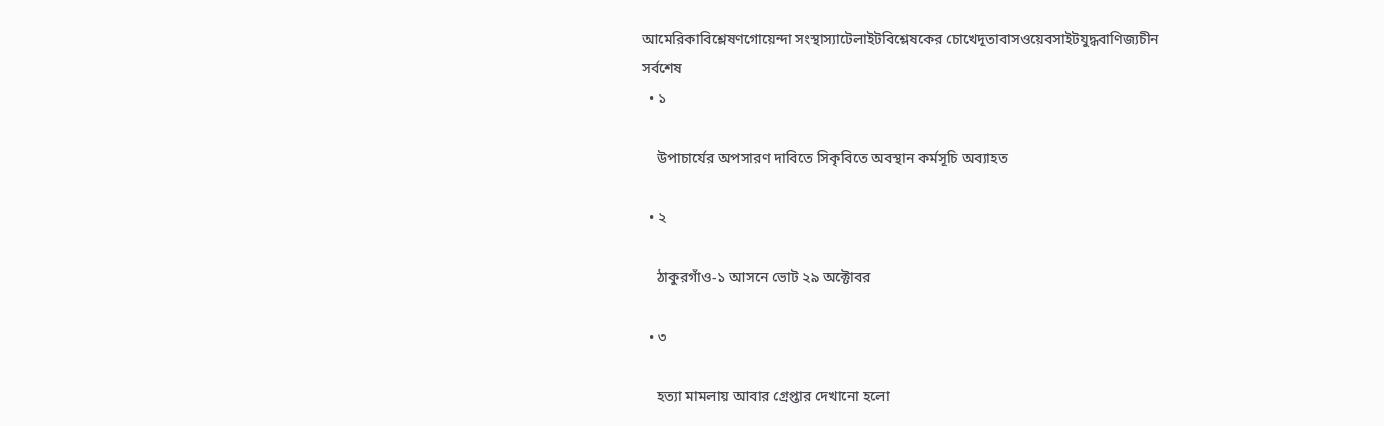আমেরিকাবিশ্লেষণগোয়েন্দা সংস্থাস্যাটেলাইটবিশ্লেষকের চোখেদূতাবাসওয়েবসাইটযুদ্ধবাণিজ্যচীন
সর্বশেষ
  • ১

    উপাচার্যের অপসারণ দাবিতে সিকৃবিতে অবস্থান কর্মসূচি অব্যাহত

  • ২

    ঠাকুরগাঁও-১ আসনে ভোট ২৯ অক্টোবর

  • ৩

    হত্যা মামলায় আবার গ্রেপ্তার দেখানো হলো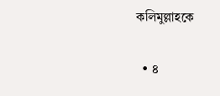কলিমুল্লাহকে

  • ৪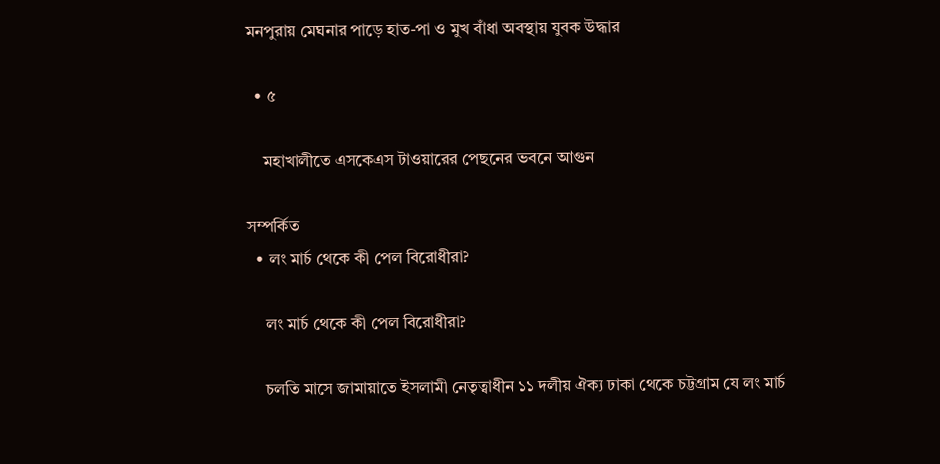মনপুরায় মেঘনার পাড়ে হাত-পা ও মুখ বাঁধা অবস্থায় যুবক উদ্ধার

  • ৫

    মহাখালীতে এসকেএস টাওয়ারের পেছনের ভবনে আগুন

সম্পর্কিত
  • লং মার্চ থেকে কী পেল বিরোধীরা?

    লং মার্চ থেকে কী পেল বিরোধীরা?

    চলতি মাসে জামায়াতে ইসলামী নেতৃত্বাধীন ১১ দলীয় ঐক্য ঢাকা থেকে চট্টগ্রাম যে লং মার্চ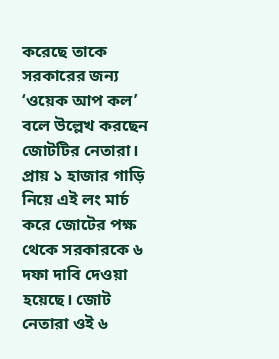করেছে তাকে সরকারের জন্য ‘ওয়েক আপ কল’ বলে উল্লেখ করছেন জোটটির নেতারা। প্রায় ১ হাজার গাড়ি নিয়ে এই লং মার্চ করে জোটের পক্ষ থেকে সরকারকে ৬ দফা দাবি দেওয়া হয়েছে। জোট নেতারা ওই ৬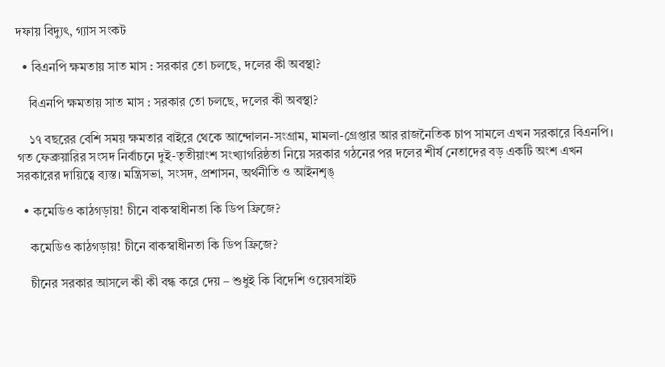দফায় বিদ্যুৎ, গ্যাস সংকট

  • বিএনপি ক্ষমতায় সাত মাস : সরকার তো চলছে, দলের কী অবস্থা?

    বিএনপি ক্ষমতায় সাত মাস : সরকার তো চলছে, দলের কী অবস্থা?

    ১৭ বছরের বেশি সময় ক্ষমতার বাইরে থেকে আন্দোলন-সংগ্রাম, মামলা-গ্রেপ্তার আর রাজনৈতিক চাপ সামলে এখন সরকারে বিএনপি। গত ফেব্রুয়ারির সংসদ নির্বাচনে দুই-তৃতীয়াংশ সংখ্যাগরিষ্ঠতা নিয়ে সরকার গঠনের পর দলের শীর্ষ নেতাদের বড় একটি অংশ এখন সরকারের দায়িত্বে ব্যস্ত। মন্ত্রিসভা, সংসদ, প্রশাসন, অর্থনীতি ও আইনশৃঙ্

  • কমেডিও কাঠগড়ায়! চীনে বাকস্বাধীনতা কি ডিপ ফ্রিজে?

    কমেডিও কাঠগড়ায়! চীনে বাকস্বাধীনতা কি ডিপ ফ্রিজে?

    চীনের সরকার আসলে কী কী বন্ধ করে দেয় – শুধুই কি বিদেশি ওয়েবসাইট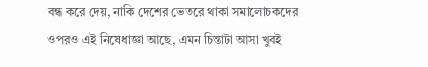বন্ধ করে দেয়, নাকি দেশের ভেতরে থাকা সমালোচকদের ওপরও এই নিষেধাজ্ঞা আছে, এমন চিন্তাটা আসা খুবই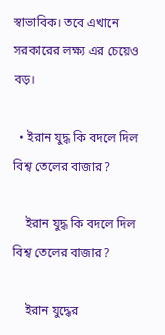স্বাভাবিক। তবে এখানে সরকারের লক্ষ্য এর চেয়েও বড়।

  • ইরান যুদ্ধ কি বদলে দিল বিশ্ব তেলের বাজার?

    ইরান যুদ্ধ কি বদলে দিল বিশ্ব তেলের বাজার?

    ইরান যুদ্ধের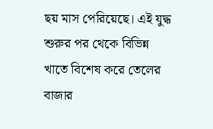ছয় মাস পেরিয়েছে। এই যুদ্ধ শুরুর পর থেকে বিভিন্ন খাতে বিশেষ করে তেলের বাজার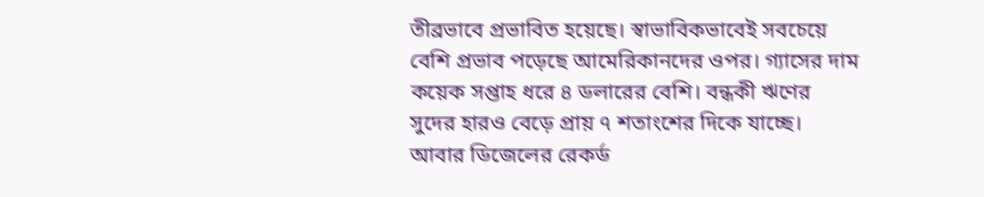তীব্রভাবে প্রভাবিত হয়েছে। স্বাভাবিকভাবেই সবচেয়ে বেশি প্রভাব পড়েছে আমেরিকানদের ওপর। গ্যাসের দাম কয়েক সপ্তাহ ধরে ৪ ডলারের বেশি। বন্ধকী ঋণের সুদের হারও বেড়ে প্রায় ৭ শতাংশের দিকে যাচ্ছে। আবার ডিজেলের রেকর্ড